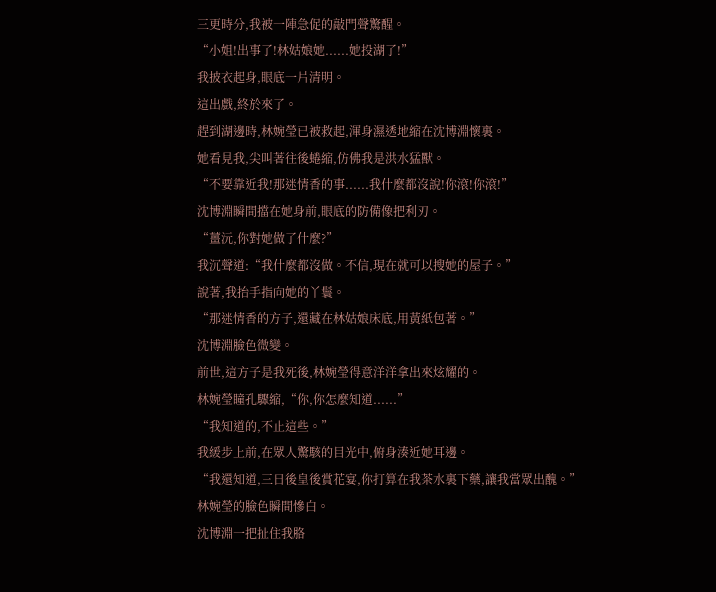三更時分,我被一陣急促的敲門聲驚醒。
“小姐!出事了!林姑娘她......她投湖了!”
我披衣起身,眼底一片清明。
這出戲,終於來了。
趕到湖邊時,林婉瑩已被救起,渾身濕透地縮在沈博淵懷裏。
她看見我,尖叫著往後蜷縮,仿佛我是洪水猛獸。
“不要靠近我!那迷情香的事......我什麼都沒說!你滾!你滾!”
沈博淵瞬間擋在她身前,眼底的防備像把利刃。
“薑沅,你對她做了什麼?”
我沉聲道:“我什麼都沒做。不信,現在就可以搜她的屋子。”
說著,我抬手指向她的丫鬟。
“那迷情香的方子,還藏在林姑娘床底,用黃紙包著。”
沈博淵臉色微變。
前世,這方子是我死後,林婉瑩得意洋洋拿出來炫耀的。
林婉瑩瞳孔驟縮,“你,你怎麼知道......”
“我知道的,不止這些。”
我緩步上前,在眾人驚駭的目光中,俯身湊近她耳邊。
“我還知道,三日後皇後賞花宴,你打算在我茶水裏下藥,讓我當眾出醜。”
林婉瑩的臉色瞬間慘白。
沈博淵一把扯住我胳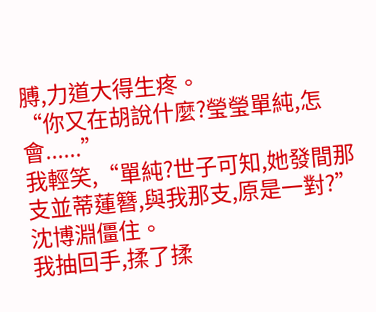膊,力道大得生疼。
“你又在胡說什麼?瑩瑩單純,怎會......”
我輕笑,“單純?世子可知,她發間那支並蒂蓮簪,與我那支,原是一對?”
沈博淵僵住。
我抽回手,揉了揉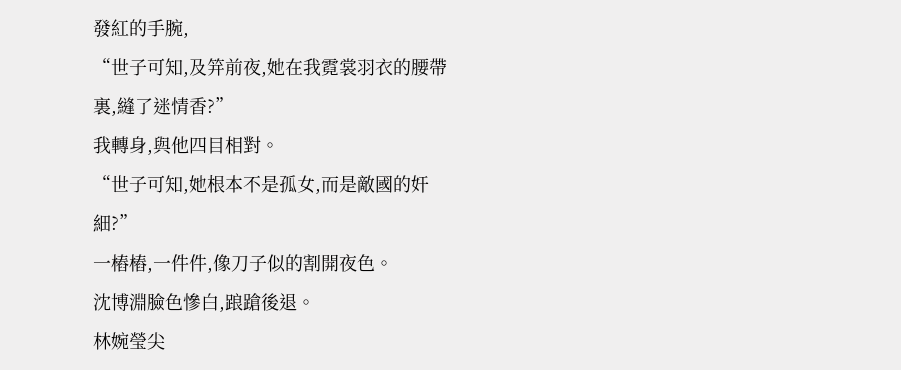發紅的手腕,
“世子可知,及笄前夜,她在我霓裳羽衣的腰帶裏,縫了迷情香?”
我轉身,與他四目相對。
“世子可知,她根本不是孤女,而是敵國的奸細?”
一樁樁,一件件,像刀子似的割開夜色。
沈博淵臉色慘白,踉蹌後退。
林婉瑩尖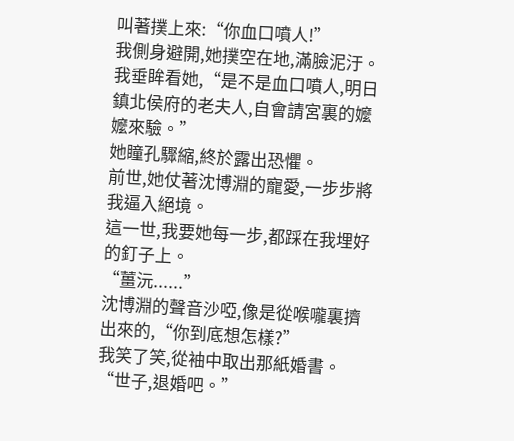叫著撲上來:“你血口噴人!”
我側身避開,她撲空在地,滿臉泥汙。
我垂眸看她,“是不是血口噴人,明日鎮北侯府的老夫人,自會請宮裏的嬤嬤來驗。”
她瞳孔驟縮,終於露出恐懼。
前世,她仗著沈博淵的寵愛,一步步將我逼入絕境。
這一世,我要她每一步,都踩在我埋好的釘子上。
“薑沅......”
沈博淵的聲音沙啞,像是從喉嚨裏擠出來的,“你到底想怎樣?”
我笑了笑,從袖中取出那紙婚書。
“世子,退婚吧。”